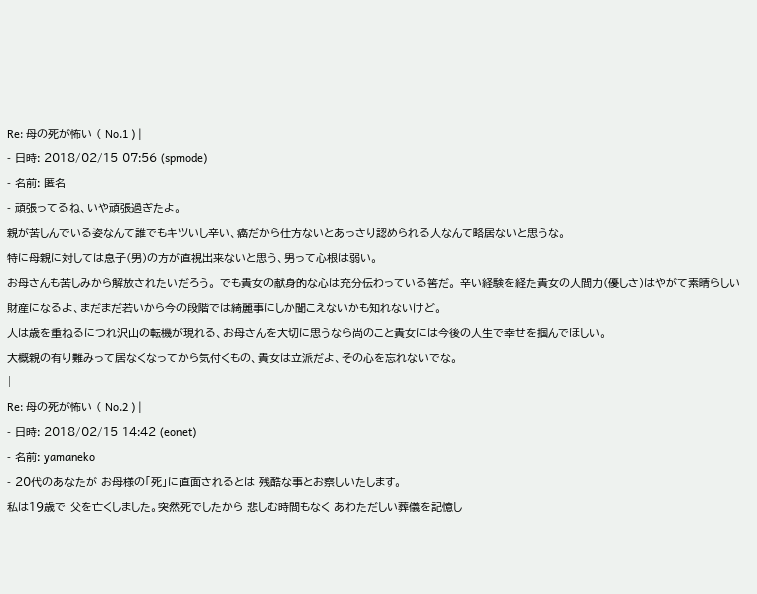Re: 母の死が怖い ( No.1 ) |
- 日時: 2018/02/15 07:56 (spmode)
- 名前: 匿名
- 頑張ってるね、いや頑張過ぎたよ。
親が苦しんでいる姿なんて誰でもキツいし辛い、癌だから仕方ないとあっさり認められる人なんて略居ないと思うな。
特に母親に対しては息子(男)の方が直視出来ないと思う、男って心根は弱い。
お母さんも苦しみから解放されたいだろう。 でも貴女の献身的な心は充分伝わっている筈だ。 辛い経験を経た貴女の人間力(優しさ)はやがて素晴らしい財産になるよ、まだまだ若いから今の段階では綺麗事にしか聞こえないかも知れないけど。
人は歳を重ねるにつれ沢山の転機が現れる、お母さんを大切に思うなら尚のこと貴女には今後の人生で幸せを掴んでほしい。
大概親の有り難みって居なくなってから気付くもの、貴女は立派だよ、その心を忘れないでな。
|
Re: 母の死が怖い ( No.2 ) |
- 日時: 2018/02/15 14:42 (eonet)
- 名前: yamaneko
- 20代のあなたが お母様の「死」に直面されるとは 残酷な事とお察しいたします。
私は19歳で 父を亡くしました。突然死でしたから 悲しむ時間もなく あわただしい葬儀を記憶し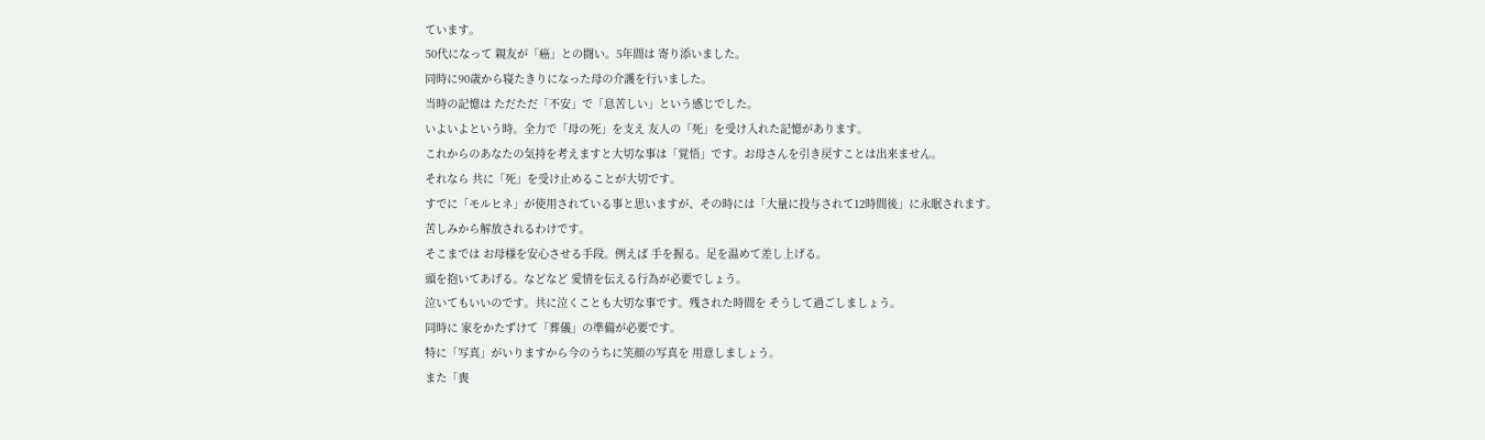ています。
50代になって 親友が「癌」との闘い。5年間は 寄り添いました。
同時に90歳から寝たきりになった母の介護を行いました。
当時の記憶は ただただ「不安」で「息苦しい」という感じでした。
いよいよという時。全力で「母の死」を支え 友人の「死」を受け入れた記憶があります。
これからのあなたの気持を考えますと大切な事は「覚悟」です。お母さんを引き戻すことは出来ません。
それなら 共に「死」を受け止めることが大切です。
すでに「モルヒネ」が使用されている事と思いますが、その時には「大量に投与されて12時間後」に永眠されます。
苦しみから解放されるわけです。
そこまでは お母様を安心させる手段。例えば 手を握る。足を温めて差し上げる。
頭を抱いてあげる。などなど 愛情を伝える行為が必要でしょう。
泣いてもいいのです。共に泣くことも大切な事です。残された時間を そうして過ごしましょう。
同時に 家をかたずけて「葬儀」の準備が必要です。
特に「写真」がいりますから今のうちに笑顔の写真を 用意しましょう。
また「喪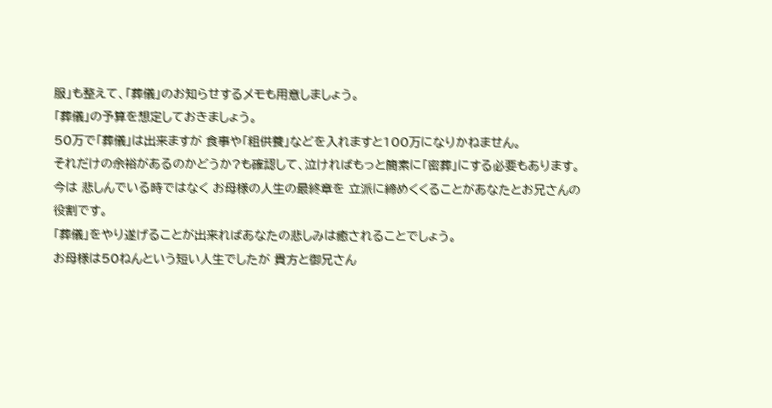服」も整えて、「葬儀」のお知らせするメモも用意しましょう。
「葬儀」の予算を想定しておきましょう。
50万で「葬儀」は出来ますが 食事や「粗供養」などを入れますと100万になりかねません。
それだけの余裕があるのかどうか?も確認して、泣ければもっと簡素に「密葬」にする必要もあります。
今は 悲しんでいる時ではなく お母様の人生の最終章を 立派に締めくくることがあなたとお兄さんの役割です。
「葬儀」をやり遂げることが出来ればあなたの悲しみは癒されることでしょう。
お母様は50ねんという短い人生でしたが 貴方と御兄さん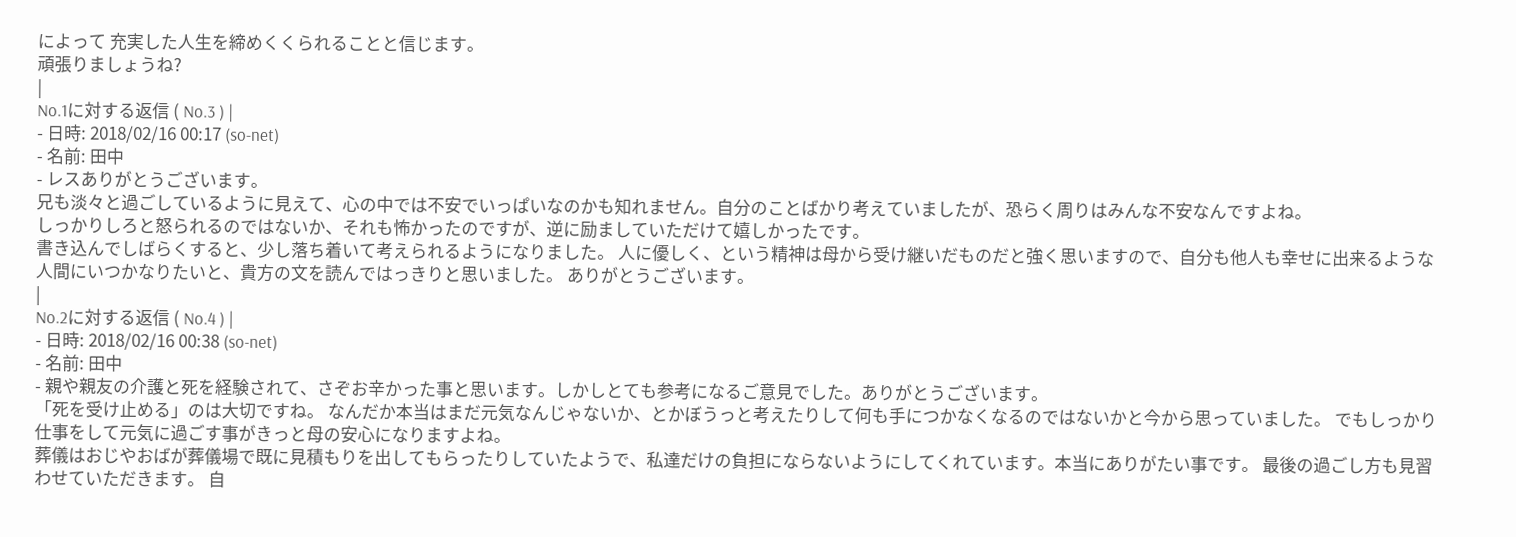によって 充実した人生を締めくくられることと信じます。
頑張りましょうね?
|
No.1に対する返信 ( No.3 ) |
- 日時: 2018/02/16 00:17 (so-net)
- 名前: 田中
- レスありがとうございます。
兄も淡々と過ごしているように見えて、心の中では不安でいっぱいなのかも知れません。自分のことばかり考えていましたが、恐らく周りはみんな不安なんですよね。
しっかりしろと怒られるのではないか、それも怖かったのですが、逆に励ましていただけて嬉しかったです。
書き込んでしばらくすると、少し落ち着いて考えられるようになりました。 人に優しく、という精神は母から受け継いだものだと強く思いますので、自分も他人も幸せに出来るような人間にいつかなりたいと、貴方の文を読んではっきりと思いました。 ありがとうございます。
|
No.2に対する返信 ( No.4 ) |
- 日時: 2018/02/16 00:38 (so-net)
- 名前: 田中
- 親や親友の介護と死を経験されて、さぞお辛かった事と思います。しかしとても参考になるご意見でした。ありがとうございます。
「死を受け止める」のは大切ですね。 なんだか本当はまだ元気なんじゃないか、とかぼうっと考えたりして何も手につかなくなるのではないかと今から思っていました。 でもしっかり仕事をして元気に過ごす事がきっと母の安心になりますよね。
葬儀はおじやおばが葬儀場で既に見積もりを出してもらったりしていたようで、私達だけの負担にならないようにしてくれています。本当にありがたい事です。 最後の過ごし方も見習わせていただきます。 自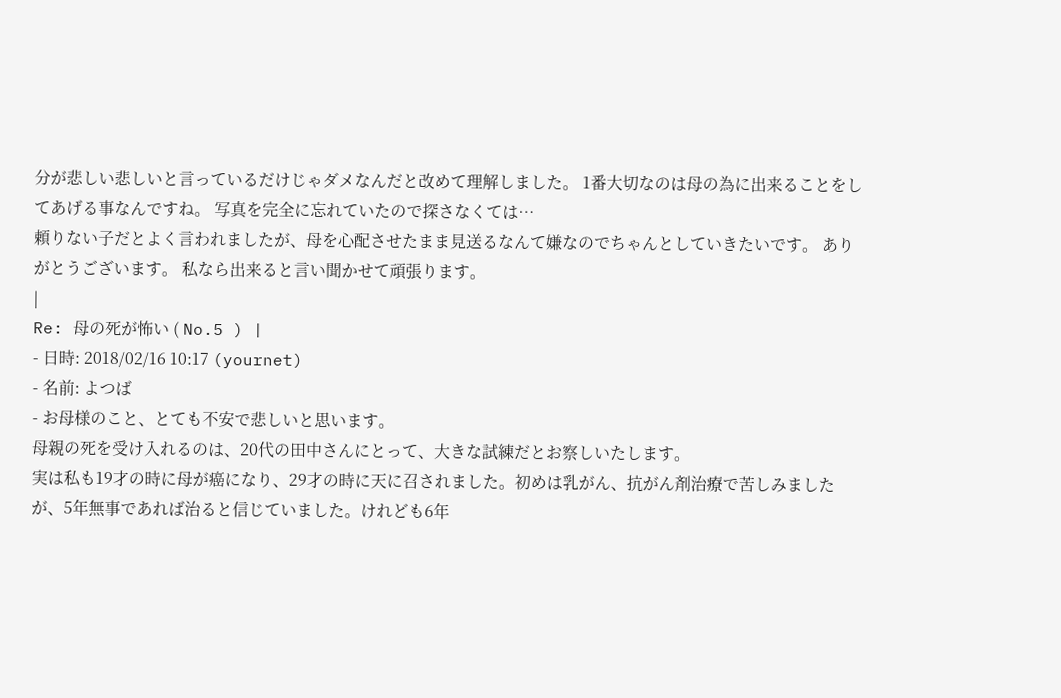分が悲しい悲しいと言っているだけじゃダメなんだと改めて理解しました。 1番大切なのは母の為に出来ることをしてあげる事なんですね。 写真を完全に忘れていたので探さなくては…
頼りない子だとよく言われましたが、母を心配させたまま見送るなんて嫌なのでちゃんとしていきたいです。 ありがとうございます。 私なら出来ると言い聞かせて頑張ります。
|
Re: 母の死が怖い ( No.5 ) |
- 日時: 2018/02/16 10:17 (yournet)
- 名前: よつば
- お母様のこと、とても不安で悲しいと思います。
母親の死を受け入れるのは、20代の田中さんにとって、大きな試練だとお察しいたします。
実は私も19才の時に母が癌になり、29才の時に天に召されました。初めは乳がん、抗がん剤治療で苦しみましたが、5年無事であれば治ると信じていました。けれども6年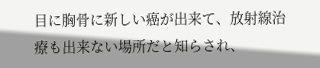目に胸骨に新しい癌が出来て、放射線治療も出来ない場所だと知らされ、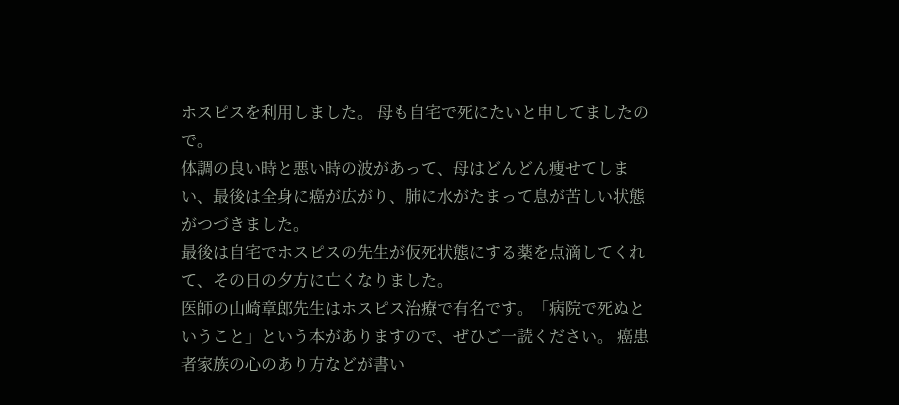ホスピスを利用しました。 母も自宅で死にたいと申してましたので。
体調の良い時と悪い時の波があって、母はどんどん痩せてしまい、最後は全身に癌が広がり、肺に水がたまって息が苦しい状態がつづきました。
最後は自宅でホスピスの先生が仮死状態にする薬を点滴してくれて、その日の夕方に亡くなりました。
医師の山崎章郎先生はホスピス治療で有名です。「病院で死ぬということ」という本がありますので、ぜひご一読ください。 癌患者家族の心のあり方などが書い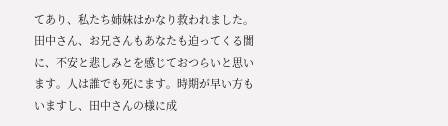てあり、私たち姉妹はかなり救われました。
田中さん、お兄さんもあなたも迫ってくる闇に、不安と悲しみとを感じておつらいと思います。人は誰でも死にます。時期が早い方もいますし、田中さんの様に成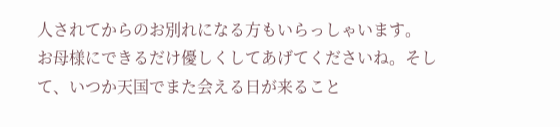人されてからのお別れになる方もいらっしゃいます。
お母様にできるだけ優しくしてあげてくださいね。そして、いつか天国でまた会える日が来ること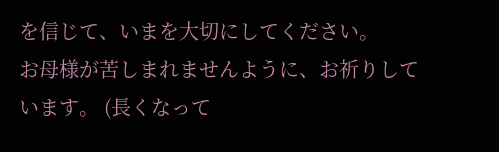を信じて、いまを大切にしてください。
お母様が苦しまれませんように、お祈りしています。 (長くなって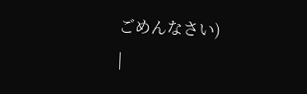ごめんなさい)
|